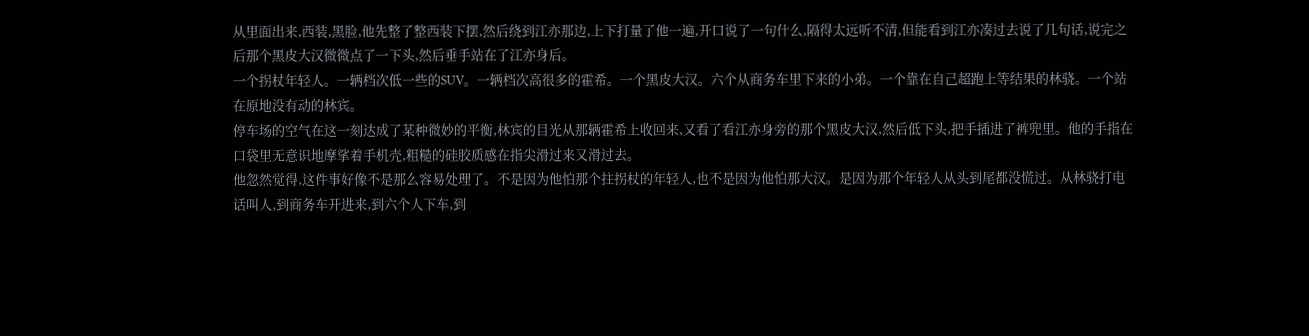从里面出来,西装,黑脸,他先整了整西装下摆,然后绕到江亦那边,上下打量了他一遍,开口说了一句什么,隔得太远听不清,但能看到江亦凑过去说了几句话,说完之后那个黑皮大汉微微点了一下头,然后垂手站在了江亦身后。
一个拐杖年轻人。一辆档次低一些的SUV。一辆档次高很多的霍希。一个黑皮大汉。六个从商务车里下来的小弟。一个靠在自己超跑上等结果的林骁。一个站在原地没有动的林宾。
停车场的空气在这一刻达成了某种微妙的平衡,林宾的目光从那辆霍希上收回来,又看了看江亦身旁的那个黑皮大汉,然后低下头,把手插进了裤兜里。他的手指在口袋里无意识地摩挲着手机壳,粗糙的硅胶质感在指尖滑过来又滑过去。
他忽然觉得,这件事好像不是那么容易处理了。不是因为他怕那个拄拐杖的年轻人,也不是因为他怕那大汉。是因为那个年轻人从头到尾都没慌过。从林骁打电话叫人,到商务车开进来,到六个人下车,到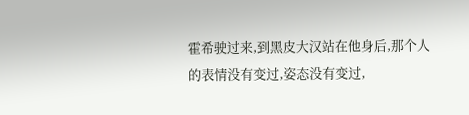霍希驶过来,到黑皮大汉站在他身后,那个人的表情没有变过,姿态没有变过,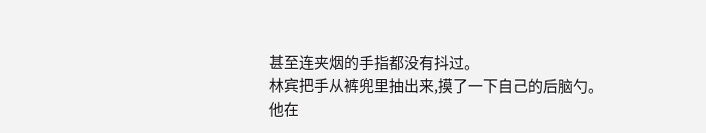甚至连夹烟的手指都没有抖过。
林宾把手从裤兜里抽出来,摸了一下自己的后脑勺。
他在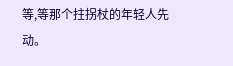等,等那个拄拐杖的年轻人先动。